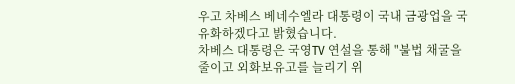우고 차베스 베네수엘라 대통령이 국내 금광업을 국유화하겠다고 밝혔습니다.
차베스 대통령은 국영TV 연설을 통해 "불법 채굴을 줄이고 외화보유고를 늘리기 위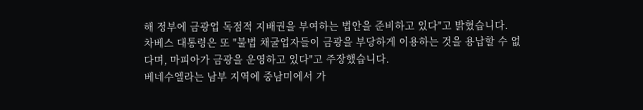해 정부에 금광업 독점적 지배권을 부여하는 법안을 준비하고 있다"고 밝혔습니다.
차베스 대통령은 또 "불법 채굴업자들이 금광을 부당하게 이용하는 것을 용납할 수 없다며, 마피아가 금광을 운영하고 있다"고 주장했습니다.
베네수엘라는 남부 지역에 중남미에서 가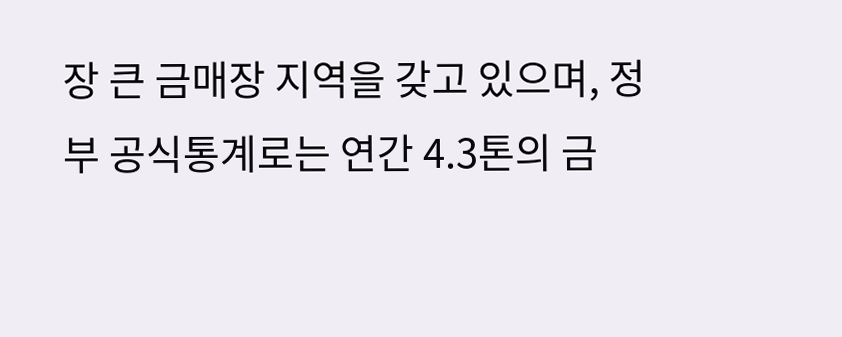장 큰 금매장 지역을 갖고 있으며, 정부 공식통계로는 연간 4.3톤의 금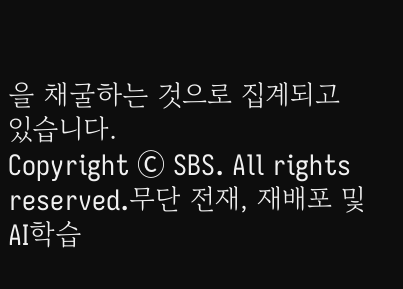을 채굴하는 것으로 집계되고 있습니다.
Copyright Ⓒ SBS. All rights reserved.무단 전재, 재배포 및 AI학습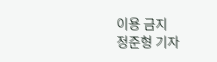이용 금지
정준형 기자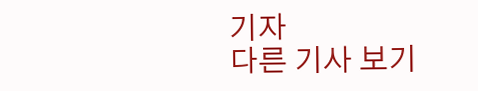기자
다른 기사 보기